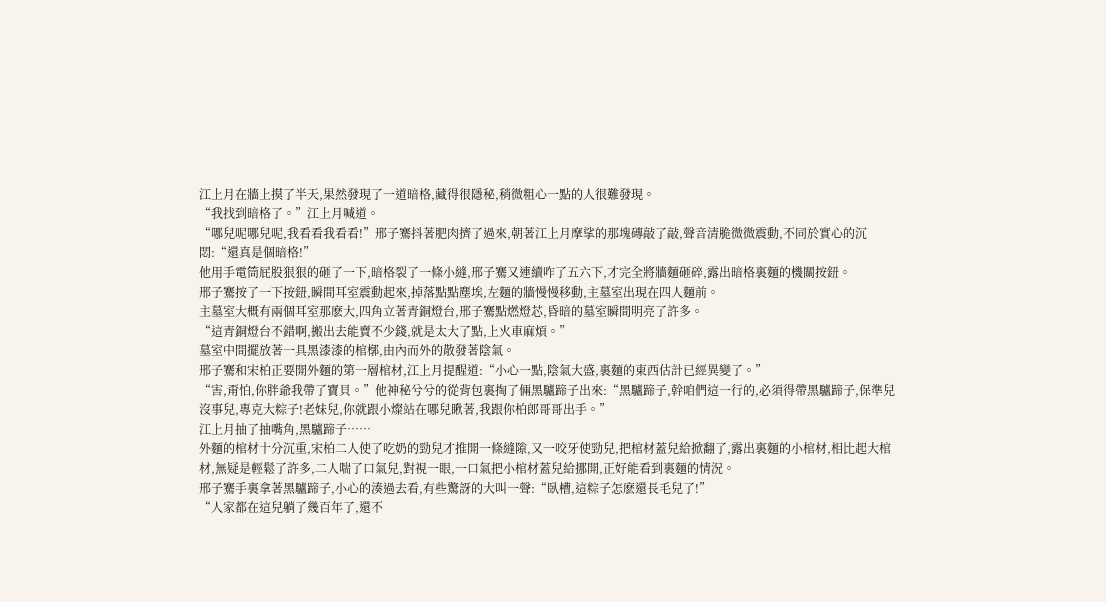江上月在牆上摸了半天,果然發現了一道暗格,藏得很隱秘,稍微粗心一點的人很難發現。
“我找到暗格了。”江上月喊道。
“哪兒呢哪兒呢,我看看我看看!”邢子騫抖著肥肉擠了過來,朝著江上月摩挲的那塊磚敲了敲,聲音清脆微微震動,不同於實心的沉悶:“還真是個暗格!”
他用手電筒屁股狠狠的砸了一下,暗格裂了一條小縫,邢子騫又連續咋了五六下,才完全將牆麵砸碎,露出暗格裏麵的機關按鈕。
邢子騫按了一下按鈕,瞬間耳室震動起來,掉落點點塵埃,左麵的牆慢慢移動,主墓室出現在四人麵前。
主墓室大概有兩個耳室那麽大,四角立著青銅燈台,邢子騫點燃燈芯,昏暗的墓室瞬間明亮了許多。
“這青銅燈台不錯啊,搬出去能賣不少錢,就是太大了點,上火車麻煩。”
墓室中間擺放著一具黑漆漆的棺槨,由內而外的散發著陰氣。
邢子騫和宋柏正要開外麵的第一層棺材,江上月提醒道:“小心一點,陰氣大盛,裏麵的東西估計已經異變了。”
“害,甭怕,你胖爺我帶了寶貝。”他神秘兮兮的從背包裏掏了倆黑驢蹄子出來:“黑驢蹄子,幹咱們這一行的,必須得帶黑驢蹄子,保準兒沒事兒,專克大粽子!老妹兒,你就跟小燦站在哪兒瞅著,我跟你柏郎哥哥出手。”
江上月抽了抽嘴角,黑驢蹄子……
外麵的棺材十分沉重,宋柏二人使了吃奶的勁兒才推開一條縫隙,又一咬牙使勁兒,把棺材蓋兒給掀翻了,露出裏麵的小棺材,相比起大棺材,無疑是輕鬆了許多,二人喘了口氣兒,對視一眼,一口氣把小棺材蓋兒給挪開,正好能看到裏麵的情況。
邢子騫手裏拿著黑驢蹄子,小心的湊過去看,有些驚訝的大叫一聲:“臥槽,這粽子怎麽還長毛兒了!”
“人家都在這兒躺了幾百年了,還不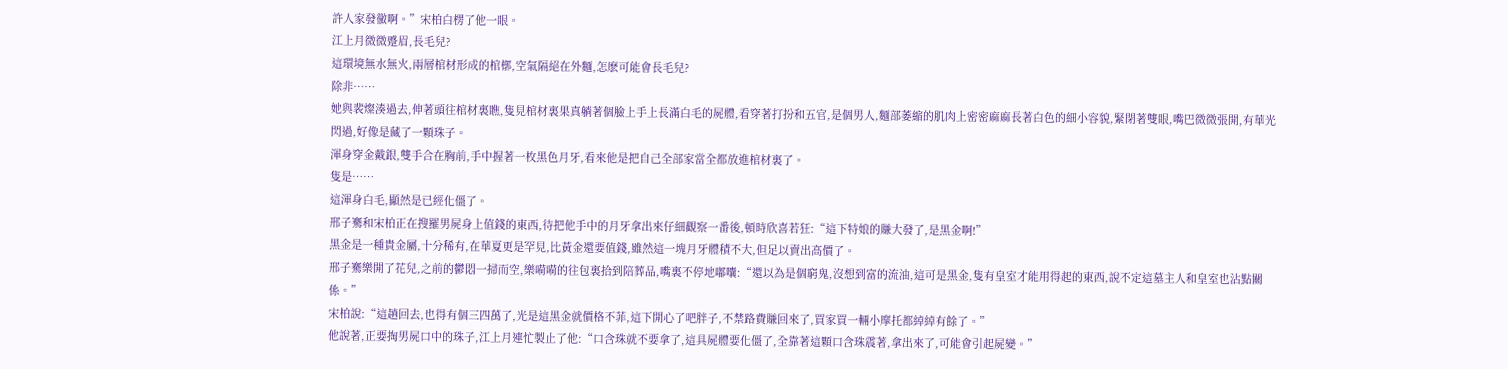許人家發黴啊。”宋柏白楞了他一眼。
江上月微微蹙眉,長毛兒?
這環境無水無火,兩層棺材形成的棺槨,空氣隔絕在外麵,怎麽可能會長毛兒?
除非……
她與裴燦湊過去,伸著頭往棺材裏瞧,隻見棺材裏果真躺著個臉上手上長滿白毛的屍體,看穿著打扮和五官,是個男人,麵部萎縮的肌肉上密密麻麻長著白色的細小容貌,緊閉著雙眼,嘴巴微微張開,有華光閃過,好像是藏了一顆珠子。
渾身穿金戴銀,雙手合在胸前,手中握著一枚黑色月牙,看來他是把自己全部家當全都放進棺材裏了。
隻是……
這渾身白毛,顯然是已經化僵了。
邢子騫和宋柏正在搜羅男屍身上值錢的東西,待把他手中的月牙拿出來仔細觀察一番後,頓時欣喜若狂:“這下特娘的賺大發了,是黑金啊!”
黑金是一種貴金屬,十分稀有,在華夏更是罕見,比黃金還要值錢,雖然這一塊月牙體積不大,但足以賣出高價了。
邢子騫樂開了花兒,之前的鬱悶一掃而空,樂嗬嗬的往包裏拾到陪葬品,嘴裏不停地嘟囔:“還以為是個窮鬼,沒想到富的流油,這可是黑金,隻有皇室才能用得起的東西,說不定這墓主人和皇室也沾點關係。”
宋柏說:“這趟回去,也得有個三四萬了,光是這黑金就價格不菲,這下開心了吧胖子,不禁路費賺回來了,買家買一輛小摩托都綽綽有餘了。”
他說著,正要掏男屍口中的珠子,江上月連忙製止了他:“口含珠就不要拿了,這具屍體要化僵了,全靠著這顆口含珠震著,拿出來了,可能會引起屍變。”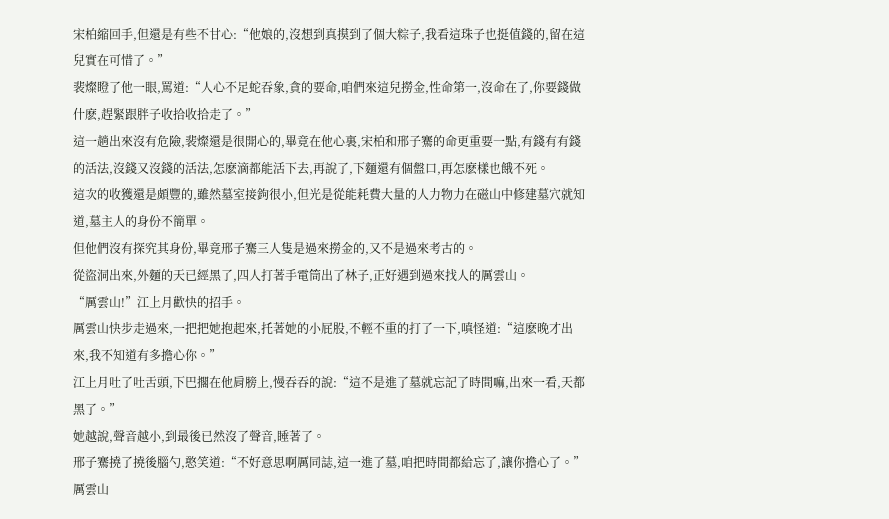宋柏縮回手,但還是有些不甘心:“他娘的,沒想到真摸到了個大粽子,我看這珠子也挺值錢的,留在這兒實在可惜了。”
裴燦瞪了他一眼,罵道:“人心不足蛇吞象,貪的要命,咱們來這兒撈金,性命第一,沒命在了,你要錢做什麽,趕緊跟胖子收拾收拾走了。”
這一趟出來沒有危險,裴燦還是很開心的,畢竟在他心裏,宋柏和邢子騫的命更重要一點,有錢有有錢的活法,沒錢又沒錢的活法,怎麽滴都能活下去,再說了,下麵還有個盤口,再怎麽樣也餓不死。
這次的收獲還是頗豐的,雖然墓室接鉤很小,但光是從能耗費大量的人力物力在磁山中修建墓穴就知道,墓主人的身份不簡單。
但他們沒有探究其身份,畢竟邢子騫三人隻是過來撈金的,又不是過來考古的。
從盜洞出來,外麵的天已經黑了,四人打著手電筒出了林子,正好遇到過來找人的厲雲山。
“厲雲山!”江上月歡快的招手。
厲雲山快步走過來,一把把她抱起來,托著她的小屁股,不輕不重的打了一下,嗔怪道:“這麽晚才出來,我不知道有多擔心你。”
江上月吐了吐舌頭,下巴擱在他肩膀上,慢吞吞的說:“這不是進了墓就忘記了時間嘛,出來一看,天都黑了。”
她越說,聲音越小,到最後已然沒了聲音,睡著了。
邢子騫撓了撓後腦勺,憨笑道:“不好意思啊厲同誌,這一進了墓,咱把時間都給忘了,讓你擔心了。”
厲雲山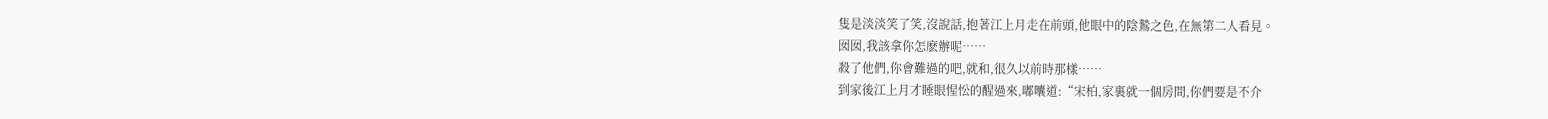隻是淡淡笑了笑,沒說話,抱著江上月走在前頭,他眼中的陰鷙之色,在無第二人看見。
囡囡,我該拿你怎麽辦呢……
殺了他們,你會難過的吧,就和,很久以前時那樣……
到家後江上月才睡眼惺忪的醒過來,嘟囔道:“宋柏,家裏就一個房間,你們要是不介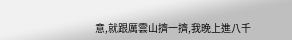意,就跟厲雲山擠一擠,我晚上進八千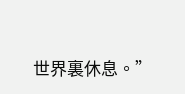世界裏休息。”